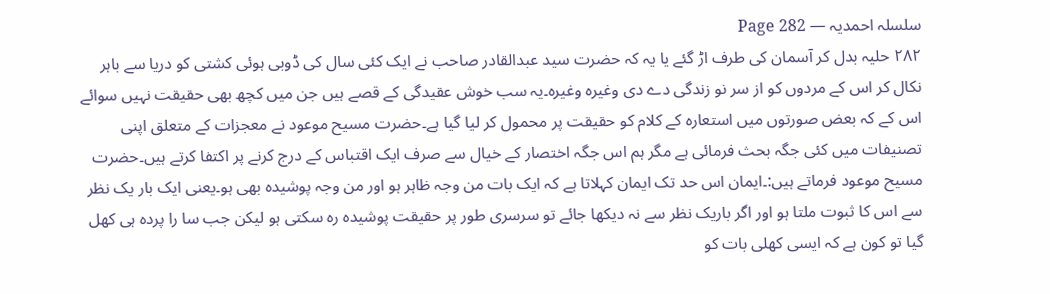سلسلہ احمدیہ — Page 282
۲۸۲ حلیہ بدل کر آسمان کی طرف اڑ گئے یا یہ کہ حضرت سید عبدالقادر صاحب نے ایک کئی سال کی ڈوبی ہوئی کشتی کو دریا سے باہر نکال کر اس کے مردوں کو از سر نو زندگی دے دی وغیرہ وغیرہ۔یہ سب خوش عقیدگی کے قصے ہیں جن میں کچھ بھی حقیقت نہیں سوائے اس کے کہ بعض صورتوں میں استعارہ کے کلام کو حقیقت پر محمول کر لیا گیا ہے۔حضرت مسیح موعود نے معجزات کے متعلق اپنی تصنیفات میں کئی جگہ بحث فرمائی ہے مگر ہم اس جگہ اختصار کے خیال سے صرف ایک اقتباس کے درج کرنے پر اکتفا کرتے ہیں۔حضرت مسیح موعود فرماتے ہیں:۔ایمان اس حد تک ایمان کہلاتا ہے کہ ایک بات من وجہ ظاہر ہو اور من وجہ پوشیدہ بھی ہو۔یعنی ایک بار یک نظر سے اس کا ثبوت ملتا ہو اور اگر باریک نظر سے نہ دیکھا جائے تو سرسری طور پر حقیقت پوشیدہ رہ سکتی ہو لیکن جب سا را پرده ہی کھل گیا تو کون ہے کہ ایسی کھلی بات کو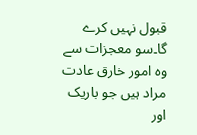قبول نہیں کرے گا۔سو معجزات سے وہ امور خارق عادت مراد ہیں جو باریک اور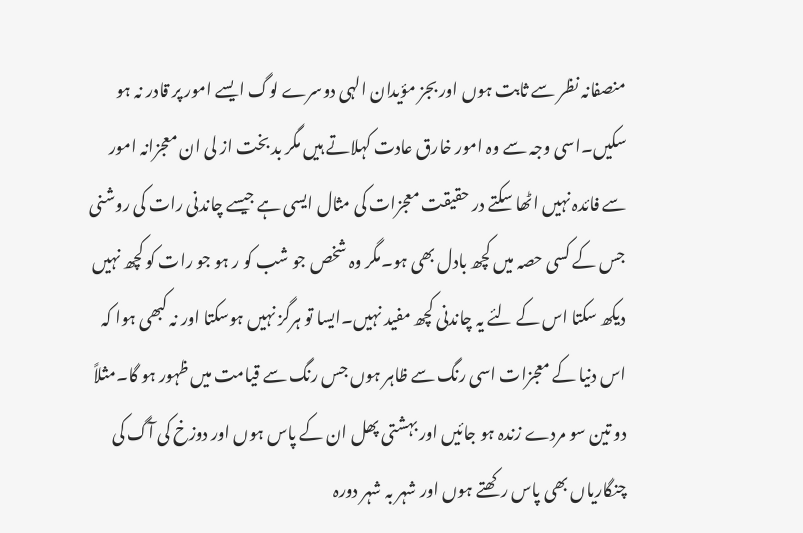منصفانہ نظر سے ثابت ہوں اور بجز مؤیدان الہی دوسرے لوگ ایسے امور پر قادر نہ ہو سکیں۔اسی وجہ سے وہ امور خارق عادت کہلاتے ہیں مگر بد بخت از لی ان معجزانہ امور سے فائدہ نہیں اٹھا سکتے در حقیقت معجزات کی مثال ایسی ہے جیسے چاندنی رات کی روشنی جس کے کسی حصہ میں کچھ بادل بھی ہو۔مگر وہ شخص جو شب کو ر ہو جو رات کو کچھ نہیں دیکھ سکتا اس کے لئے یہ چاندنی کچھ مفید نہیں۔ایسا تو ہرگز نہیں ہوسکتا اور نہ کبھی ہوا کہ اس دنیا کے معجزات اسی رنگ سے ظاہر ہوں جس رنگ سے قیامت میں ظہور ہو گا۔مثلاً دو تین سو مردے زندہ ہو جائیں اور بہشتی پھل ان کے پاس ہوں اور دوزخ کی آگ کی چنگاریاں بھی پاس رکھتے ہوں اور شہر بہ شہر دورہ